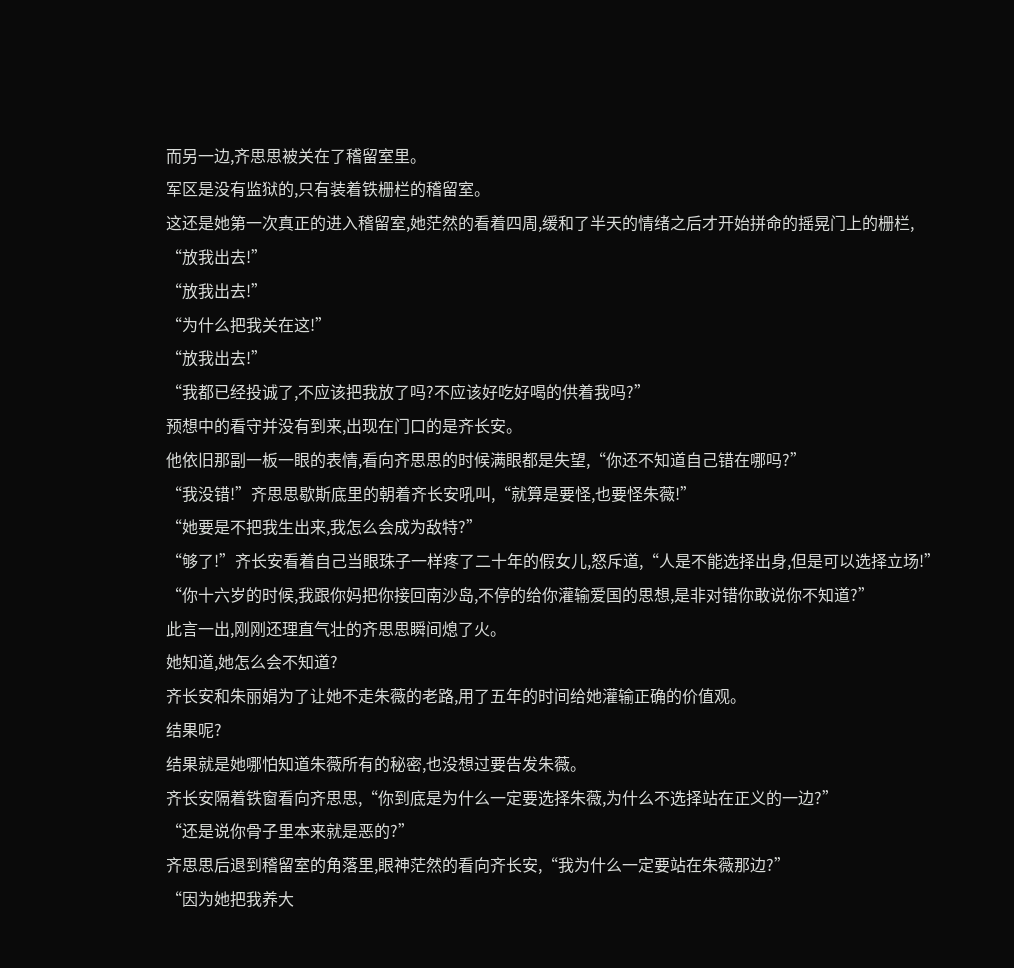而另一边,齐思思被关在了稽留室里。
军区是没有监狱的,只有装着铁栅栏的稽留室。
这还是她第一次真正的进入稽留室,她茫然的看着四周,缓和了半天的情绪之后才开始拼命的摇晃门上的栅栏,
“放我出去!”
“放我出去!”
“为什么把我关在这!”
“放我出去!”
“我都已经投诚了,不应该把我放了吗?不应该好吃好喝的供着我吗?”
预想中的看守并没有到来,出现在门口的是齐长安。
他依旧那副一板一眼的表情,看向齐思思的时候满眼都是失望,“你还不知道自己错在哪吗?”
“我没错!”齐思思歇斯底里的朝着齐长安吼叫,“就算是要怪,也要怪朱薇!”
“她要是不把我生出来,我怎么会成为敌特?”
“够了!”齐长安看着自己当眼珠子一样疼了二十年的假女儿,怒斥道,“人是不能选择出身,但是可以选择立场!”
“你十六岁的时候,我跟你妈把你接回南沙岛,不停的给你灌输爱国的思想,是非对错你敢说你不知道?”
此言一出,刚刚还理直气壮的齐思思瞬间熄了火。
她知道,她怎么会不知道?
齐长安和朱丽娟为了让她不走朱薇的老路,用了五年的时间给她灌输正确的价值观。
结果呢?
结果就是她哪怕知道朱薇所有的秘密,也没想过要告发朱薇。
齐长安隔着铁窗看向齐思思,“你到底是为什么一定要选择朱薇,为什么不选择站在正义的一边?”
“还是说你骨子里本来就是恶的?”
齐思思后退到稽留室的角落里,眼神茫然的看向齐长安,“我为什么一定要站在朱薇那边?”
“因为她把我养大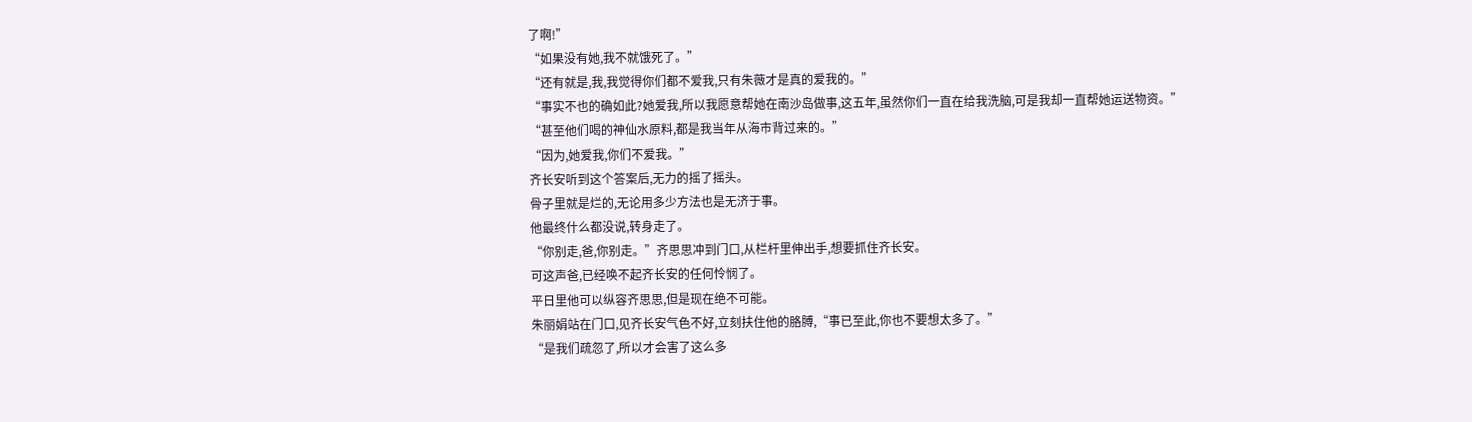了啊!”
“如果没有她,我不就饿死了。”
“还有就是,我,我觉得你们都不爱我,只有朱薇才是真的爱我的。”
“事实不也的确如此?她爱我,所以我愿意帮她在南沙岛做事,这五年,虽然你们一直在给我洗脑,可是我却一直帮她运送物资。”
“甚至他们喝的神仙水原料,都是我当年从海市背过来的。”
“因为,她爱我,你们不爱我。”
齐长安听到这个答案后,无力的摇了摇头。
骨子里就是烂的,无论用多少方法也是无济于事。
他最终什么都没说,转身走了。
“你别走,爸,你别走。”齐思思冲到门口,从栏杆里伸出手,想要抓住齐长安。
可这声爸,已经唤不起齐长安的任何怜悯了。
平日里他可以纵容齐思思,但是现在绝不可能。
朱丽娟站在门口,见齐长安气色不好,立刻扶住他的胳膊,“事已至此,你也不要想太多了。”
“是我们疏忽了,所以才会害了这么多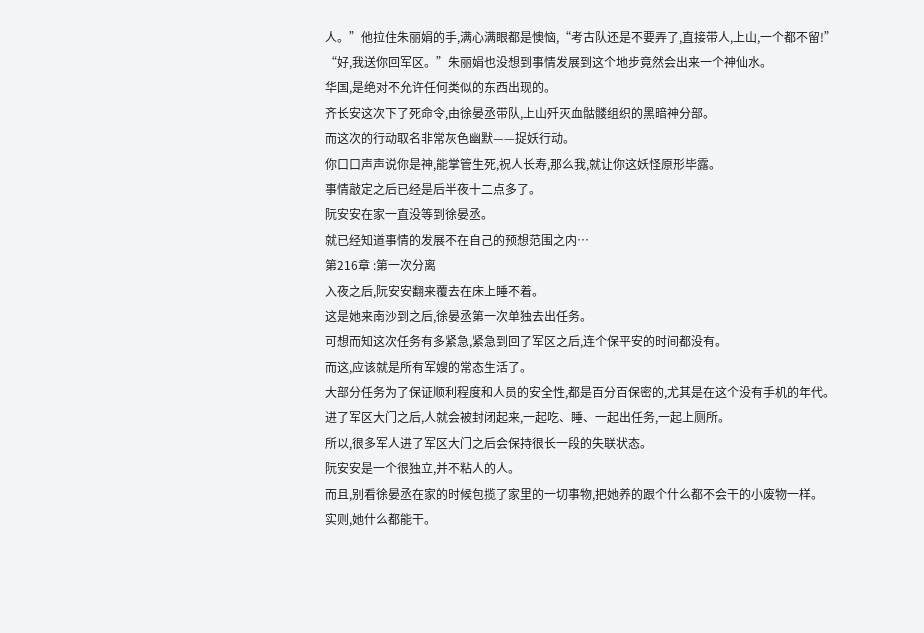人。”他拉住朱丽娟的手,满心满眼都是懊恼,“考古队还是不要弄了,直接带人,上山,一个都不留!”
“好,我送你回军区。”朱丽娟也没想到事情发展到这个地步竟然会出来一个神仙水。
华国,是绝对不允许任何类似的东西出现的。
齐长安这次下了死命令,由徐晏丞带队,上山歼灭血骷髅组织的黑暗神分部。
而这次的行动取名非常灰色幽默——捉妖行动。
你口口声声说你是神,能掌管生死,祝人长寿,那么我,就让你这妖怪原形毕露。
事情敲定之后已经是后半夜十二点多了。
阮安安在家一直没等到徐晏丞。
就已经知道事情的发展不在自己的预想范围之内…
第216章 :第一次分离
入夜之后,阮安安翻来覆去在床上睡不着。
这是她来南沙到之后,徐晏丞第一次单独去出任务。
可想而知这次任务有多紧急,紧急到回了军区之后,连个保平安的时间都没有。
而这,应该就是所有军嫂的常态生活了。
大部分任务为了保证顺利程度和人员的安全性,都是百分百保密的,尤其是在这个没有手机的年代。
进了军区大门之后,人就会被封闭起来,一起吃、睡、一起出任务,一起上厕所。
所以,很多军人进了军区大门之后会保持很长一段的失联状态。
阮安安是一个很独立,并不粘人的人。
而且,别看徐晏丞在家的时候包揽了家里的一切事物,把她养的跟个什么都不会干的小废物一样。
实则,她什么都能干。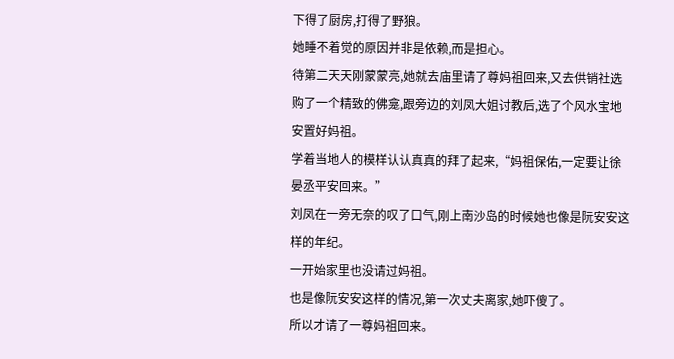下得了厨房,打得了野狼。
她睡不着觉的原因并非是依赖,而是担心。
待第二天天刚蒙蒙亮,她就去庙里请了尊妈祖回来,又去供销社选购了一个精致的佛龛,跟旁边的刘凤大姐讨教后,选了个风水宝地安置好妈祖。
学着当地人的模样认认真真的拜了起来,“妈祖保佑,一定要让徐晏丞平安回来。”
刘凤在一旁无奈的叹了口气,刚上南沙岛的时候她也像是阮安安这样的年纪。
一开始家里也没请过妈祖。
也是像阮安安这样的情况,第一次丈夫离家,她吓傻了。
所以才请了一尊妈祖回来。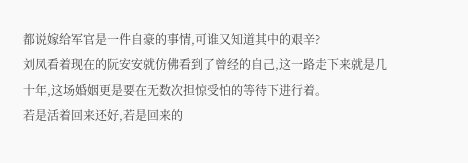都说嫁给军官是一件自豪的事情,可谁又知道其中的艰辛?
刘凤看着现在的阮安安就仿佛看到了曾经的自己,这一路走下来就是几十年,这场婚姻更是要在无数次担惊受怕的等待下进行着。
若是活着回来还好,若是回来的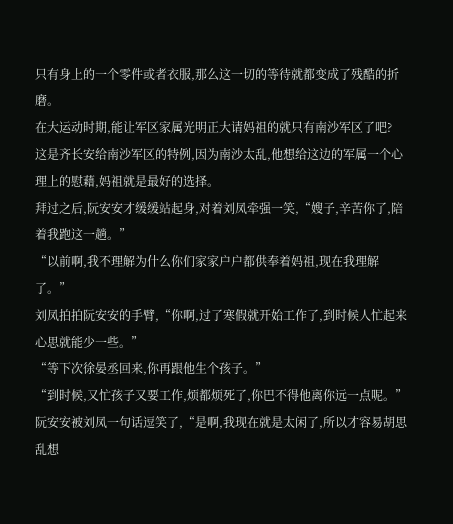只有身上的一个零件或者衣服,那么这一切的等待就都变成了残酷的折磨。
在大运动时期,能让军区家属光明正大请妈祖的就只有南沙军区了吧?
这是齐长安给南沙军区的特例,因为南沙太乱,他想给这边的军属一个心理上的慰藉,妈祖就是最好的选择。
拜过之后,阮安安才缓缓站起身,对着刘凤牵强一笑,“嫂子,辛苦你了,陪着我跑这一趟。”
“以前啊,我不理解为什么你们家家户户都供奉着妈祖,现在我理解了。”
刘凤拍拍阮安安的手臂,“你啊,过了寒假就开始工作了,到时候人忙起来心思就能少一些。”
“等下次徐晏丞回来,你再跟他生个孩子。”
“到时候,又忙孩子又要工作,烦都烦死了,你巴不得他离你远一点呢。”
阮安安被刘凤一句话逗笑了,“是啊,我现在就是太闲了,所以才容易胡思乱想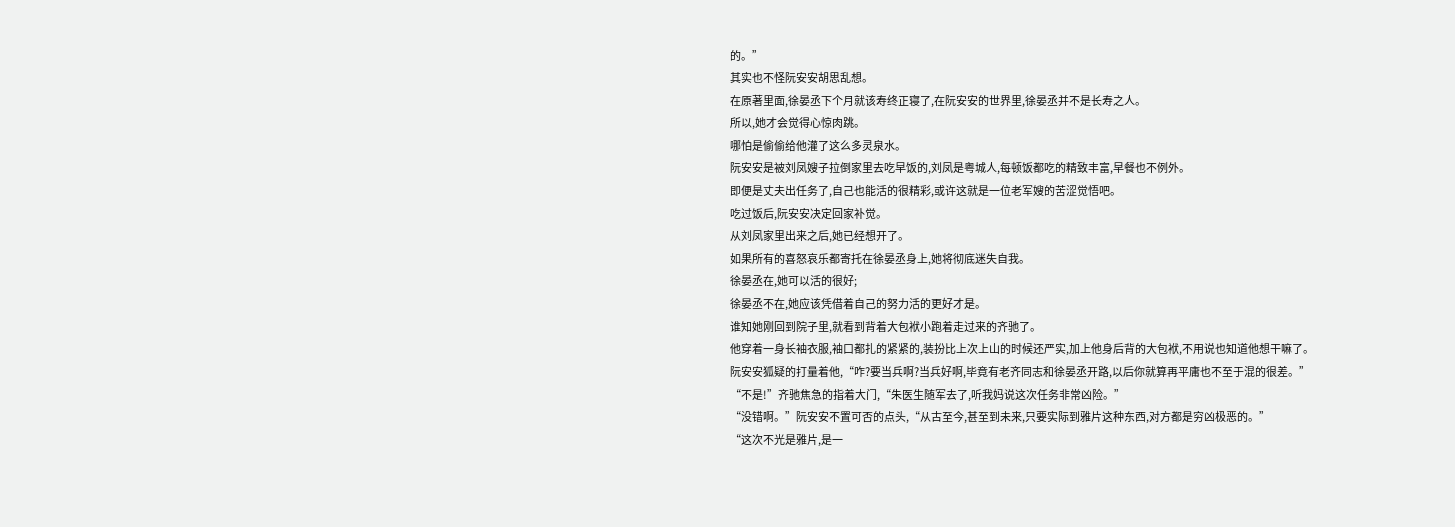的。”
其实也不怪阮安安胡思乱想。
在原著里面,徐晏丞下个月就该寿终正寝了,在阮安安的世界里,徐晏丞并不是长寿之人。
所以,她才会觉得心惊肉跳。
哪怕是偷偷给他灌了这么多灵泉水。
阮安安是被刘凤嫂子拉倒家里去吃早饭的,刘凤是粤城人,每顿饭都吃的精致丰富,早餐也不例外。
即便是丈夫出任务了,自己也能活的很精彩,或许这就是一位老军嫂的苦涩觉悟吧。
吃过饭后,阮安安决定回家补觉。
从刘凤家里出来之后,她已经想开了。
如果所有的喜怒哀乐都寄托在徐晏丞身上,她将彻底迷失自我。
徐晏丞在,她可以活的很好;
徐晏丞不在,她应该凭借着自己的努力活的更好才是。
谁知她刚回到院子里,就看到背着大包袱小跑着走过来的齐驰了。
他穿着一身长袖衣服,袖口都扎的紧紧的,装扮比上次上山的时候还严实,加上他身后背的大包袱,不用说也知道他想干嘛了。
阮安安狐疑的打量着他,“咋?要当兵啊?当兵好啊,毕竟有老齐同志和徐晏丞开路,以后你就算再平庸也不至于混的很差。”
“不是!”齐驰焦急的指着大门,“朱医生随军去了,听我妈说这次任务非常凶险。”
“没错啊。”阮安安不置可否的点头,“从古至今,甚至到未来,只要实际到雅片这种东西,对方都是穷凶极恶的。”
“这次不光是雅片,是一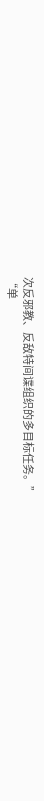次反邪教、反敌特间谍组织的多目标任务。”
“单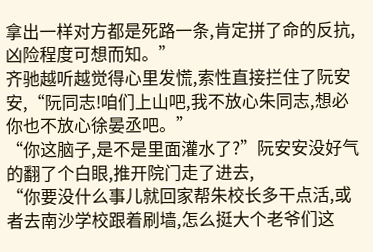拿出一样对方都是死路一条,肯定拼了命的反抗,凶险程度可想而知。”
齐驰越听越觉得心里发慌,索性直接拦住了阮安安,“阮同志!咱们上山吧,我不放心朱同志,想必你也不放心徐晏丞吧。”
“你这脑子,是不是里面灌水了?”阮安安没好气的翻了个白眼,推开院门走了进去,
“你要没什么事儿就回家帮朱校长多干点活,或者去南沙学校跟着刷墙,怎么挺大个老爷们这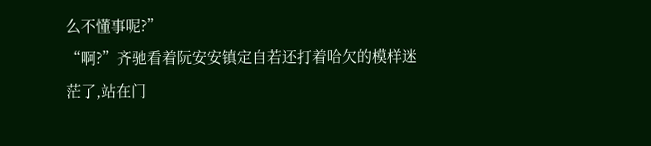么不懂事呢?”
“啊?”齐驰看着阮安安镇定自若还打着哈欠的模样迷茫了,站在门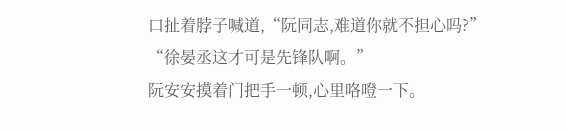口扯着脖子喊道,“阮同志,难道你就不担心吗?”
“徐晏丞这才可是先锋队啊。”
阮安安摸着门把手一顿,心里咯噔一下。